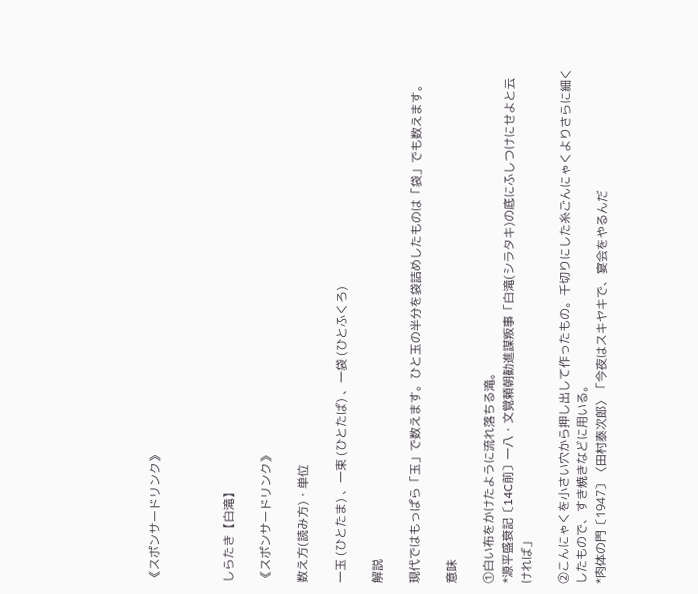《スポンサードリンク》



しらたき【白滝】

《スポンサードリンク》

数え方(読み方)・単位

一玉 (ひとたま) 、一束 (ひとたば) 、一袋 (ひとふくろ)

解説

現代ではもっぱら「玉」で数えます。ひと玉の半分を袋詰めしたものは「袋」でも数えます。

意味

①白い布をかけたように流れ落ちる滝。
*源平盛衰記〔14C前〕一八・文覚頼朝勧進謀叛事「白滝(シラタキ)の底にふしつけにせよと云ければ」

②こんにゃくを小さい穴から押し出して作ったもの。千切りにした糸ごんにゃくよりさらに細くしたもので、すき焼きなどに用いる。
*肉体の門〔1947〕〈田村泰次郎〉「今夜はスキヤキで、宴会をやるんだ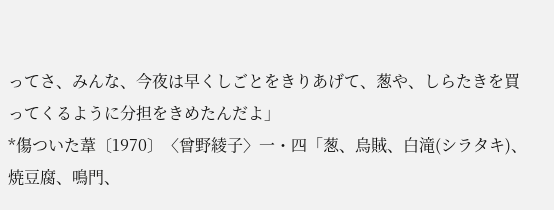ってさ、みんな、今夜は早くしごとをきりあげて、葱や、しらたきを買ってくるように分担をきめたんだよ」
*傷ついた葦〔1970〕〈曾野綾子〉一・四「葱、烏賊、白滝(シラタキ)、焼豆腐、鳴門、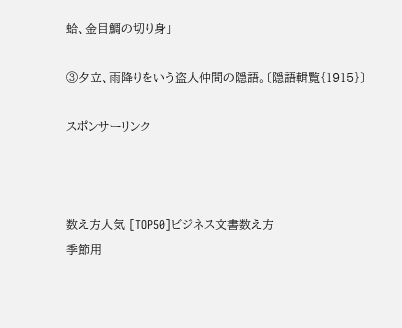蛤、金目鯛の切り身」

③夕立、雨降りをいう盗人仲間の隠語。〔隠語輯覧{1915}〕

スポンサーリンク



数え方人気 [TOP50]ビジネス文書数え方
季節用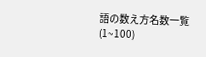語の数え方名数一覧(1~100)